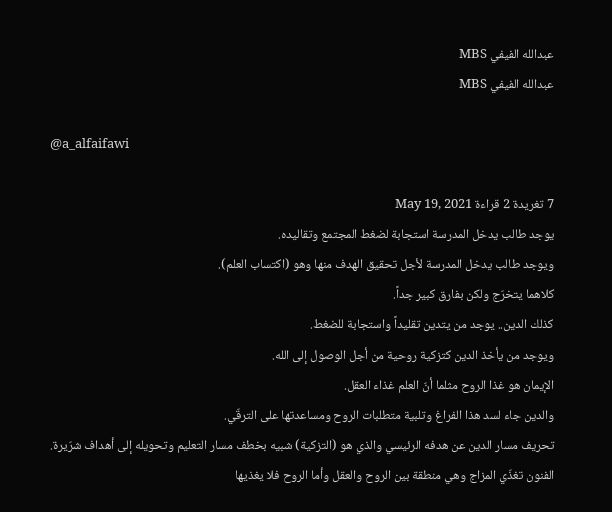عبدالله الفيفي MBS
عبدالله الفيفي MBS

@a_alfaifawi

7 تغريدة 2 قراءة May 19, 2021
يوجد طالب يدخل المدرسة استجابة لضغط المجتمع وتقاليده.
ويوجد طالب يدخل المدرسة لأجل تحقيق الهدف منها وهو (اكتساب العلم).
كلاهما يتخرّج ولكن بفارق كبير جداً.
كذلك الدين.. يوجد من يتدين تقليداً واستجابة للضغط.
ويوجد من يأخذ الدين كتزكية روحية من أجل الوصول إلى الله.
الإيمان هو غذا الروح مثلما أنّ العلم غذاء العقل.
والدين جاء لسد هذا الفراغ وتلبية متطلبات الروح ومساعدتها على الترقّي.
تحريف مسار الدين عن هدفه الرئيسي والذي هو (التزكية) شبيه بخطف مسار التعليم وتحويله إلى أهداف شرّيرة.
الفنون تغذّي المزاج وهي منطقة بين الروح والعقل وأما الروح فلا يغذيها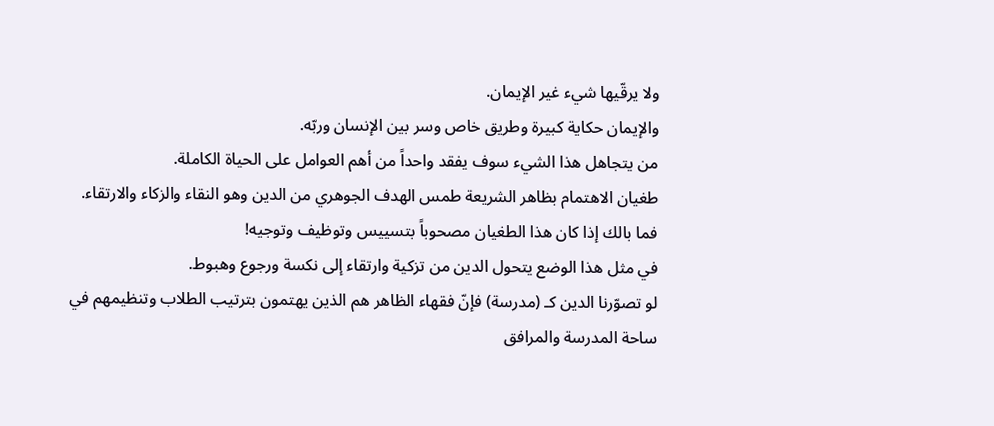ولا يرقّيها شيء غير الإيمان.
والإيمان حكاية كبيرة وطريق خاص وسر بين الإنسان وربّه.
من يتجاهل هذا الشيء سوف يفقد واحداً من أهم العوامل على الحياة الكاملة.
طغيان الاهتمام بظاهر الشريعة طمس الهدف الجوهري من الدين وهو النقاء والزكاء والارتقاء.
فما بالك إذا كان هذا الطغيان مصحوباً بتسييس وتوظيف وتوجيه!
في مثل هذا الوضع يتحول الدين من تزكية وارتقاء إلى نكسة ورجوع وهبوط.
لو تصوّرنا الدين كـ (مدرسة) فإنّ فقهاء الظاهر هم الذين يهتمون بترتيب الطلاب وتنظيمهم في ساحة المدرسة والمرافق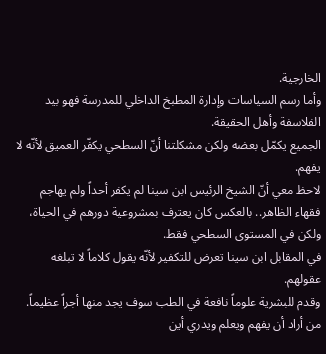الخارجية.
وأما رسم السياسات وإدارة المطبخ الداخلي للمدرسة فهو بيد الفلاسفة وأهل الحقيقة.
الجميع يكمّل بعضه ولكن مشكلتنا أنّ السطحي يكفّر العميق لأنّه لا يفهم.
لاحظ معي أنّ الشيخ الرئيس ابن سينا لم يكفر أحداً ولم يهاجم فقهاء الظاهر.. بالعكس كان يعترف بمشروعية دورهم في الحياة، ولكن في المستوى السطحي فقط.
في المقابل ابن سينا تعرض للتكفير لأنّه يقول كلاماً لا تبلغه عقولهم.
وقدم للبشرية علوماً نافعة في الطب سوف يجد منها أجراً عظيماً.
من أراد أن يفهم ويعلم ويدري أين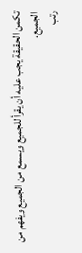تكمن الحقيقة يجب عليه أن يقرأ للجميع ويسمع من الجميع ويفهم من الجميع.
رتب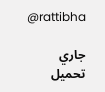@rattibha

جاري تحميل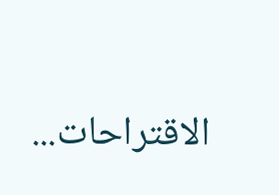الاقتراحات...